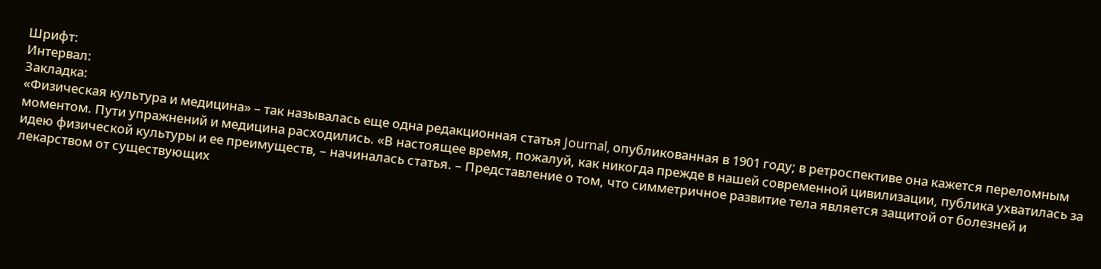Шрифт:
Интервал:
Закладка:
«Физическая культура и медицина» – так называлась еще одна редакционная статья Journal, опубликованная в 1901 году; в ретроспективе она кажется переломным моментом. Пути упражнений и медицина расходились. «В настоящее время, пожалуй, как никогда прежде в нашей современной цивилизации, публика ухватилась за идею физической культуры и ее преимуществ, – начиналась статья. – Представление о том, что симметричное развитие тела является защитой от болезней и лекарством от существующих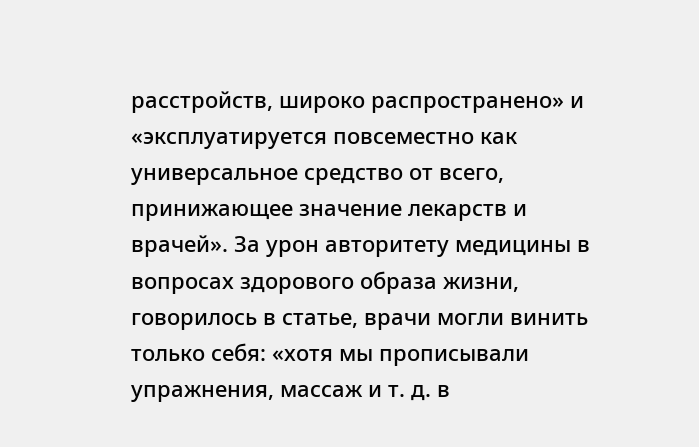расстройств, широко распространено» и «эксплуатируется повсеместно как универсальное средство от всего, принижающее значение лекарств и врачей». За урон авторитету медицины в вопросах здорового образа жизни, говорилось в статье, врачи могли винить только себя: «хотя мы прописывали упражнения, массаж и т. д. в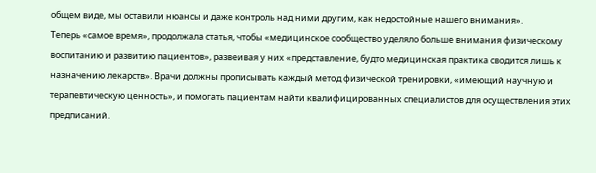общем виде, мы оставили нюансы и даже контроль над ними другим, как недостойные нашего внимания».
Теперь «самое время», продолжала статья, чтобы «медицинское сообщество уделяло больше внимания физическому воспитанию и развитию пациентов», развеивая у них «представление, будто медицинская практика сводится лишь к назначению лекарств». Врачи должны прописывать каждый метод физической тренировки, «имеющий научную и терапевтическую ценность», и помогать пациентам найти квалифицированных специалистов для осуществления этих предписаний.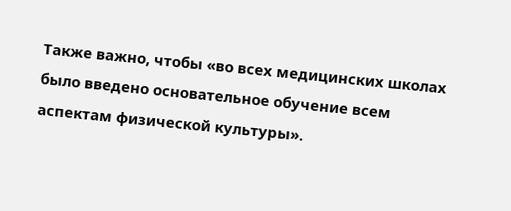Также важно, чтобы «во всех медицинских школах было введено основательное обучение всем аспектам физической культуры».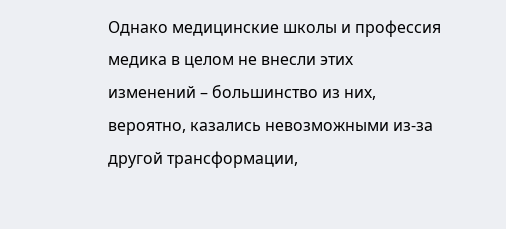Однако медицинские школы и профессия медика в целом не внесли этих изменений – большинство из них, вероятно, казались невозможными из-за другой трансформации,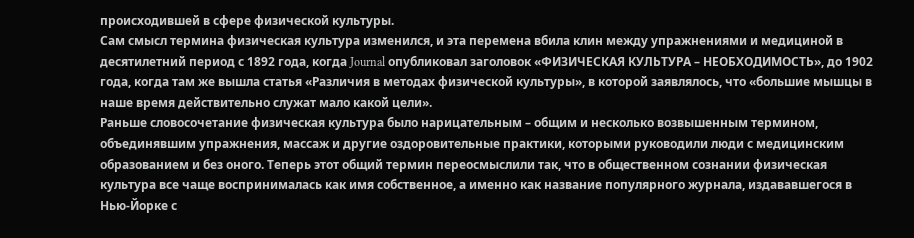происходившей в сфере физической культуры.
Сам смысл термина физическая культура изменился, и эта перемена вбила клин между упражнениями и медициной в десятилетний период с 1892 года, когда Journal опубликовал заголовок «ФИЗИЧЕСКАЯ КУЛЬТУРА – НЕОБХОДИМОСТЬ», до 1902 года, когда там же вышла статья «Различия в методах физической культуры», в которой заявлялось, что «большие мышцы в наше время действительно служат мало какой цели».
Раньше словосочетание физическая культура было нарицательным – общим и несколько возвышенным термином, объединявшим упражнения, массаж и другие оздоровительные практики, которыми руководили люди с медицинским образованием и без оного. Теперь этот общий термин переосмыслили так, что в общественном сознании физическая культура все чаще воспринималась как имя собственное, а именно как название популярного журнала, издававшегося в Нью-Йорке с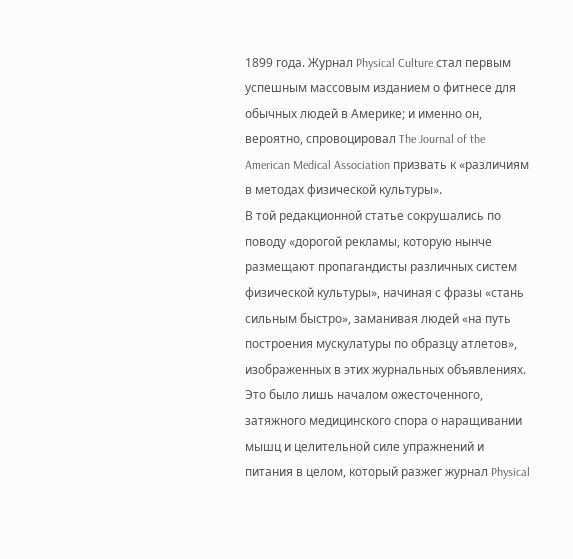1899 года. Журнал Physical Culture стал первым успешным массовым изданием о фитнесе для обычных людей в Америке; и именно он, вероятно, спровоцировал The Journal of the American Medical Association призвать к «различиям в методах физической культуры».
В той редакционной статье сокрушались по поводу «дорогой рекламы, которую нынче размещают пропагандисты различных систем физической культуры», начиная с фразы «стань сильным быстро», заманивая людей «на путь построения мускулатуры по образцу атлетов», изображенных в этих журнальных объявлениях. Это было лишь началом ожесточенного, затяжного медицинского спора о наращивании мышц и целительной силе упражнений и питания в целом, который разжег журнал Physical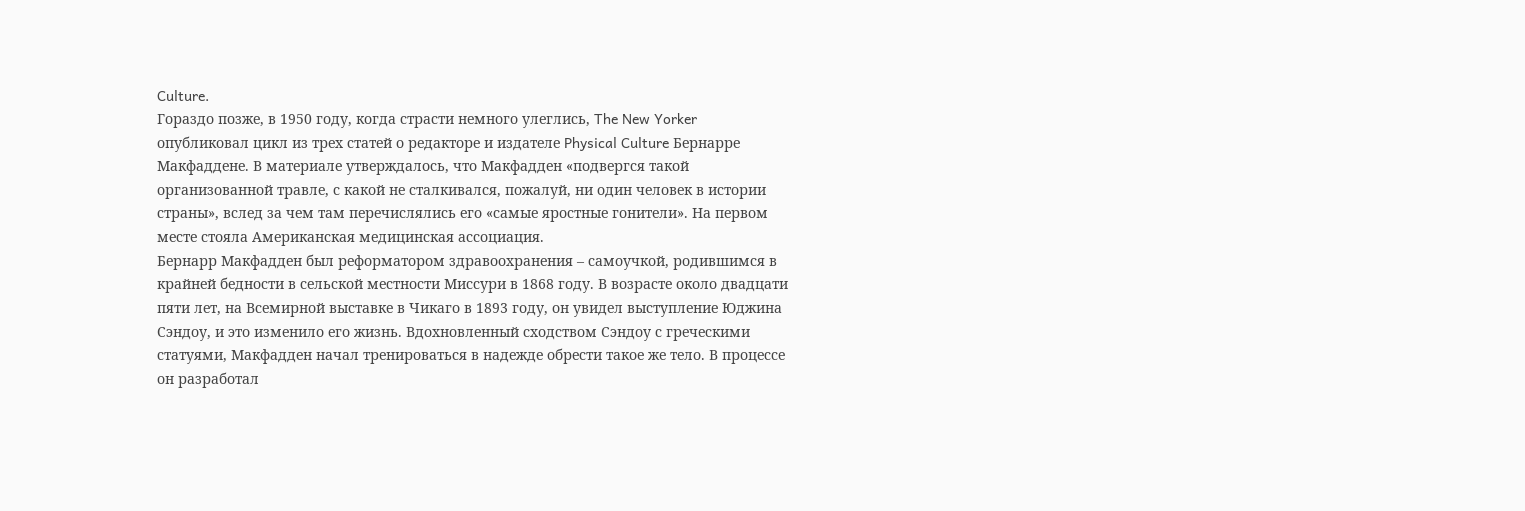Culture.
Гораздо позже, в 1950 году, когда страсти немного улеглись, The New Yorker опубликовал цикл из трех статей о редакторе и издателе Physical Culture Бернарре Макфаддене. В материале утверждалось, что Макфадден «подвергся такой организованной травле, с какой не сталкивался, пожалуй, ни один человек в истории страны», вслед за чем там перечислялись его «самые яростные гонители». На первом месте стояла Американская медицинская ассоциация.
Бернарр Макфадден был реформатором здравоохранения – самоучкой, родившимся в крайней бедности в сельской местности Миссури в 1868 году. В возрасте около двадцати пяти лет, на Всемирной выставке в Чикаго в 1893 году, он увидел выступление Юджина Сэндоу, и это изменило его жизнь. Вдохновленный сходством Сэндоу с греческими статуями, Макфадден начал тренироваться в надежде обрести такое же тело. В процессе он разработал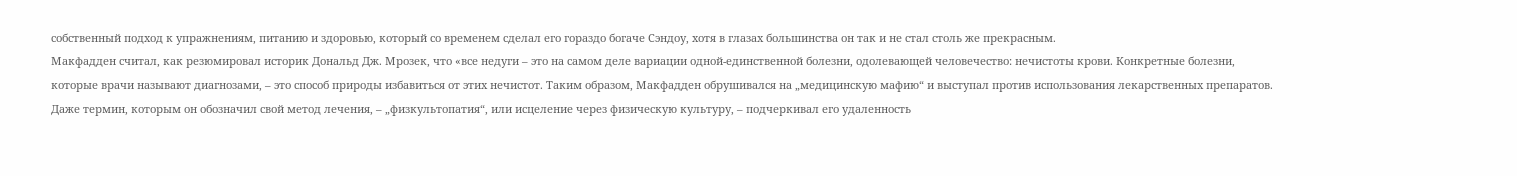собственный подход к упражнениям, питанию и здоровью, который со временем сделал его гораздо богаче Сэндоу, хотя в глазах большинства он так и не стал столь же прекрасным.
Макфадден считал, как резюмировал историк Дональд Дж. Мрозек, что «все недуги – это на самом деле вариации одной-единственной болезни, одолевающей человечество: нечистоты крови. Конкретные болезни, которые врачи называют диагнозами, – это способ природы избавиться от этих нечистот. Таким образом, Макфадден обрушивался на „медицинскую мафию“ и выступал против использования лекарственных препаратов. Даже термин, которым он обозначил свой метод лечения, – „физкультопатия“, или исцеление через физическую культуру, – подчеркивал его удаленность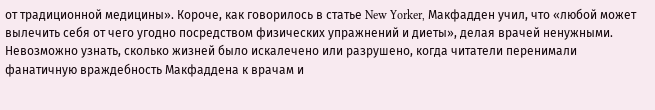от традиционной медицины». Короче, как говорилось в статье New Yorker, Макфадден учил, что «любой может вылечить себя от чего угодно посредством физических упражнений и диеты», делая врачей ненужными.
Невозможно узнать, сколько жизней было искалечено или разрушено, когда читатели перенимали фанатичную враждебность Макфаддена к врачам и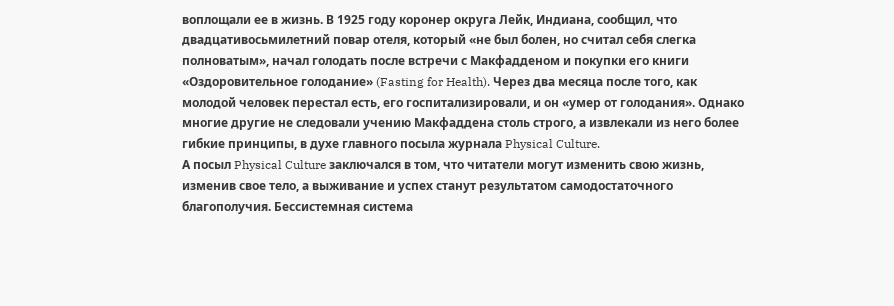воплощали ее в жизнь. В 1925 году коронер округа Лейк, Индиана, сообщил, что двадцативосьмилетний повар отеля, который «не был болен, но считал себя слегка полноватым», начал голодать после встречи с Макфадденом и покупки его книги «Оздоровительное голодание» (Fasting for Health). Через два месяца после того, как молодой человек перестал есть, его госпитализировали, и он «умер от голодания». Однако многие другие не следовали учению Макфаддена столь строго, а извлекали из него более гибкие принципы, в духе главного посыла журнала Physical Culture.
А посыл Physical Culture заключался в том, что читатели могут изменить свою жизнь, изменив свое тело, а выживание и успех станут результатом самодостаточного благополучия. Бессистемная система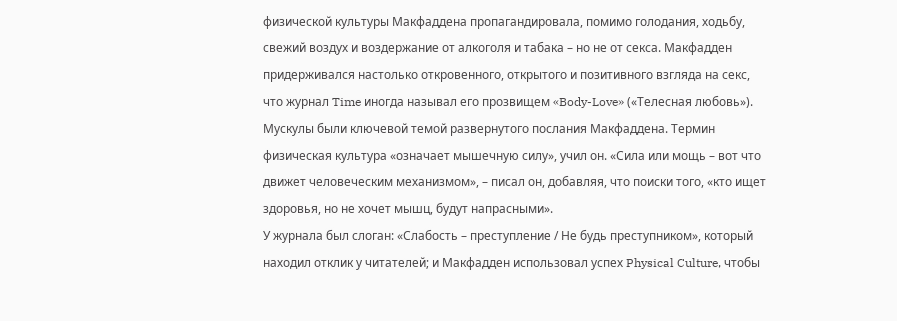физической культуры Макфаддена пропагандировала, помимо голодания, ходьбу, свежий воздух и воздержание от алкоголя и табака – но не от секса. Макфадден придерживался настолько откровенного, открытого и позитивного взгляда на секс, что журнал Time иногда называл его прозвищем «Body-Love» («Телесная любовь»).
Мускулы были ключевой темой развернутого послания Макфаддена. Термин физическая культура «означает мышечную силу», учил он. «Сила или мощь – вот что движет человеческим механизмом», – писал он, добавляя, что поиски того, «кто ищет здоровья, но не хочет мышц, будут напрасными».
У журнала был слоган: «Слабость – преступление / Не будь преступником», который находил отклик у читателей; и Макфадден использовал успех Physical Culture, чтобы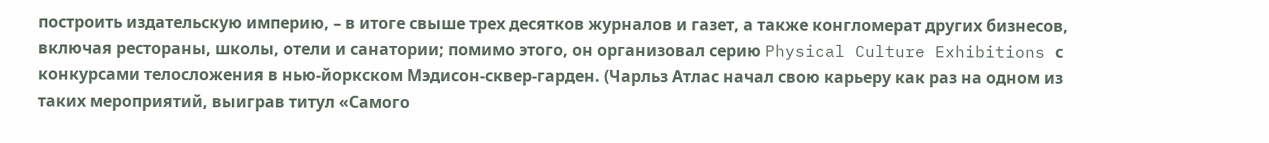построить издательскую империю, – в итоге свыше трех десятков журналов и газет, а также конгломерат других бизнесов, включая рестораны, школы, отели и санатории; помимо этого, он организовал серию Physical Culture Exhibitions с конкурсами телосложения в нью-йоркском Мэдисон-сквер-гарден. (Чарльз Атлас начал свою карьеру как раз на одном из таких мероприятий, выиграв титул «Самого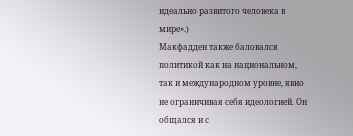идеально развитого человека в мире».)
Макфадден также баловался политикой как на национальном, так и международном уровне, явно не ограничивая себя идеологией. Он общался и с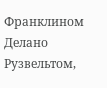Франклином Делано Рузвельтом,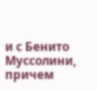и с Бенито Муссолини, причем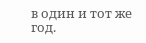в один и тот же год.